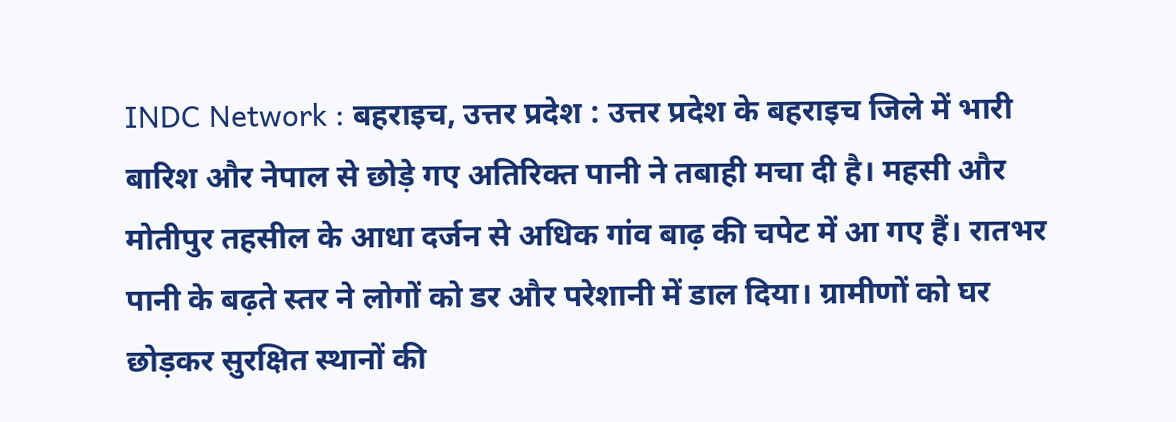INDC Network : बहराइच, उत्तर प्रदेश : उत्तर प्रदेश के बहराइच जिले में भारी बारिश और नेपाल से छोड़े गए अतिरिक्त पानी ने तबाही मचा दी है। महसी और मोतीपुर तहसील के आधा दर्जन से अधिक गांव बाढ़ की चपेट में आ गए हैं। रातभर पानी के बढ़ते स्तर ने लोगों को डर और परेशानी में डाल दिया। ग्रामीणों को घर छोड़कर सुरक्षित स्थानों की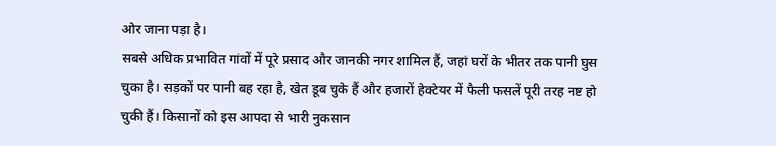ओर जाना पड़ा है।
सबसे अधिक प्रभावित गांवों में पूरे प्रसाद और जानकी नगर शामिल हैं, जहां घरों के भीतर तक पानी घुस चुका है। सड़कों पर पानी बह रहा है, खेत डूब चुके हैं और हजारों हेक्टेयर में फैली फसलें पूरी तरह नष्ट हो चुकी हैं। किसानों को इस आपदा से भारी नुकसान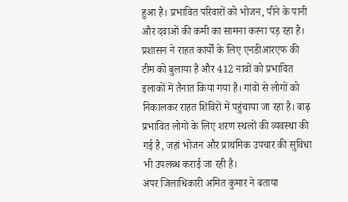हुआ है। प्रभावित परिवारों को भोजन, पीने के पानी और दवाओं की कमी का सामना करना पड़ रहा है।
प्रशासन ने राहत कार्यों के लिए एनडीआरएफ की टीम को बुलाया है और 412 नावों को प्रभावित इलाकों में तैनात किया गया है। गांवों से लोगों को निकालकर राहत शिविरों में पहुंचाया जा रहा है। बाढ़ प्रभावित लोगों के लिए शरण स्थलों की व्यवस्था की गई है, जहां भोजन और प्राथमिक उपचार की सुविधा भी उपलब्ध कराई जा रही है।
अपर जिलाधिकारी अमित कुमार ने बताया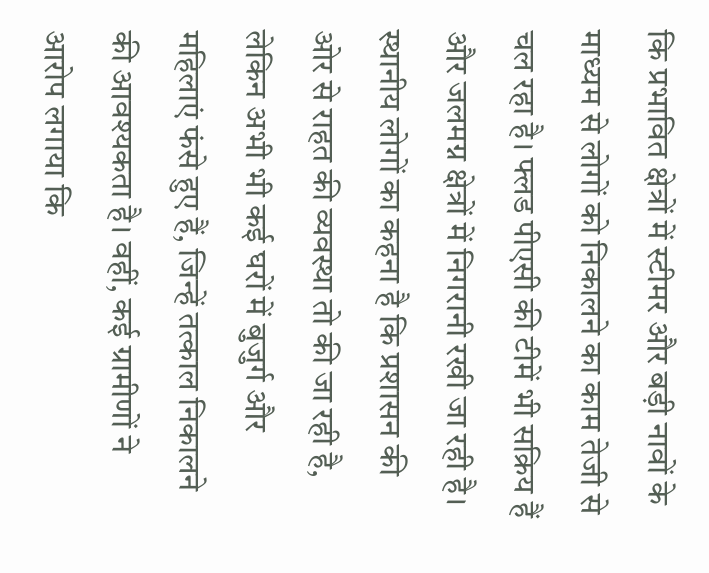कि प्रभावित क्षेत्रों में स्टीमर और बड़ी नावों के माध्यम से लोगों को निकालने का काम तेजी से चल रहा है। फ्लड पीएसी की टीमें भी सक्रिय हैं और जलमग्न क्षेत्रों में निगरानी रखी जा रही है।
स्थानीय लोगों का कहना है कि प्रशासन की ओर से राहत की व्यवस्था तो की जा रही है, लेकिन अभी भी कई घरों में बुजुर्ग और महिलाएं फंसे हुए हैं, जिन्हें तत्काल निकालने की आवश्यकता है। वहीं, कई ग्रामीणों ने आरोप लगाया कि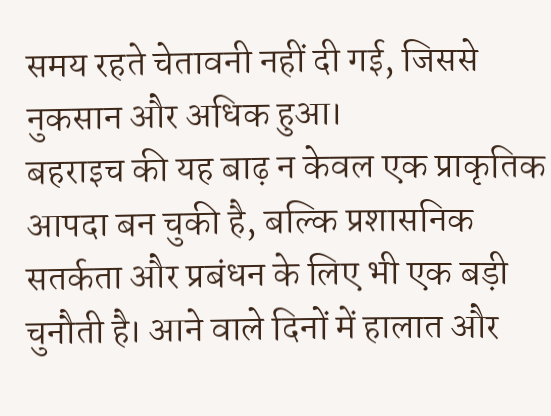समय रहते चेतावनी नहीं दी गई, जिससे नुकसान और अधिक हुआ।
बहराइच की यह बाढ़ न केवल एक प्राकृतिक आपदा बन चुकी है, बल्कि प्रशासनिक सतर्कता और प्रबंधन के लिए भी एक बड़ी चुनौती है। आने वाले दिनों में हालात और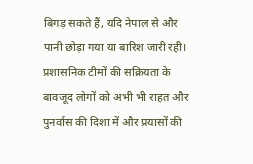बिगड़ सकते हैं, यदि नेपाल से और पानी छोड़ा गया या बारिश जारी रही।
प्रशासनिक टीमों की सक्रियता के बावजूद लोगों को अभी भी राहत और पुनर्वास की दिशा में और प्रयासों की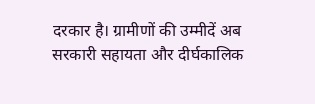दरकार है। ग्रामीणों की उम्मीदें अब सरकारी सहायता और दीर्घकालिक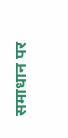समाधान पर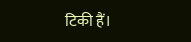टिकी हैं।